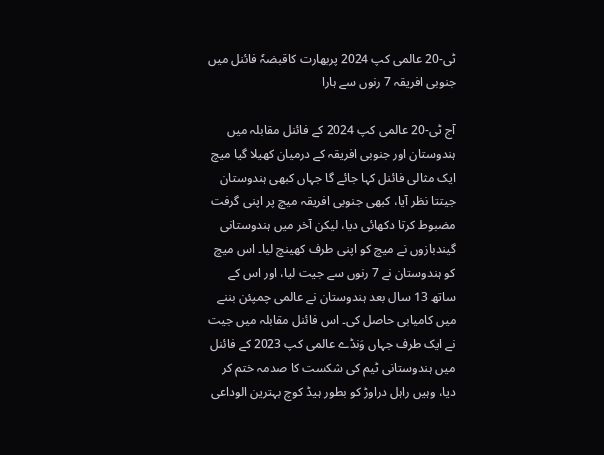ٹی-20 عالمی کپ 2024 پربھارت کاقبضہٗ فائنل میں جنوبی افریقہ 7 رنوں سے ہارا

آج ٹی-20 عالمی کپ 2024 کے فائنل مقابلہ میں ہندوستان اور جنوبی افریقہ کے درمیان کھیلا گیا میچ ایک مثالی فائنل کہا جائے گا جہاں کبھی ہندوستان جیتتا نظر آیا، کبھی جنوبی افریقہ میچ پر اپنی گرفت مضبوط کرتا دکھائی دیا، لیکن آخر میں ہندوستانی گیندبازوں نے میچ کو اپنی طرف کھینچ لیا۔ اس میچ کو ہندوستان نے 7 رنوں سے جیت لیا، اور اس کے ساتھ 13 سال بعد ہندوستان نے عالمی چمپئن بننے میں کامیابی حاصل کی۔ اس فائنل مقابلہ میں جیت نے ایک طرف جہاں وَنڈے عالمی کپ 2023 کے فائنل میں ہندوستانی ٹیم کی شکست کا صدمہ ختم کر دیا، وہیں راہل دراوڑ کو بطور ہیڈ کوچ بہترین الوداعی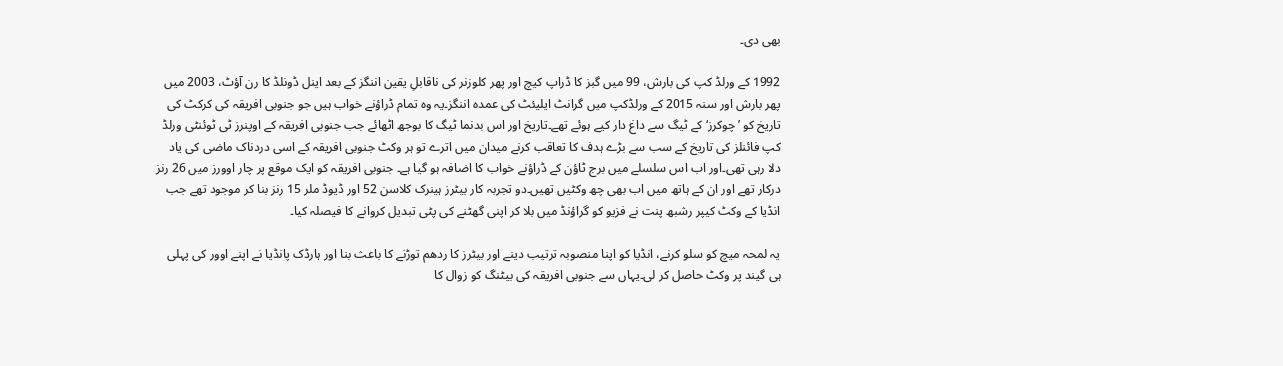بھی دی۔

1992 کے ورلڈ کپ کی بارش، 99 میں گبز کا ڈراپ کیچ اور پھر کلوزنر کی ناقابلِ یقین اننگز کے بعد اینل ڈونلڈ کا رن آؤٹ، 2003 میں پھر بارش اور سنہ 2015 کے ورلڈکپ میں گرانٹ ایلیئٹ کی عمدہ اننگز۔یہ وہ تمام ڈراؤنے خواب ہیں جو جنوبی افریقہ کی کرکٹ کی تاریخ کو ’چوکرز‘ کے ٹیگ سے داغ دار کیے ہوئے تھے۔تاریخ اور اس بدنما ٹیگ کا بوجھ اٹھائے جب جنوبی افریقہ کے اوپنرز ٹی ٹوئنٹی ورلڈ کپ فائنلز کی تاریخ کے سب سے بڑے ہدف کا تعاقب کرنے میدان میں اترے تو ہر وکٹ جنوبی افریقہ کے اسی دردناک ماضی کی یاد دلا رہی تھی۔اور اب اس سلسلے میں برج ٹاؤن کے ڈراؤنے خواب کا اضافہ ہو گیا ہے۔ جنوبی افریقہ کو ایک موقع پر چار اوورز میں 26 رنز درکار تھے اور ان کے ہاتھ میں اب بھی چھ وکٹیں تھیں۔دو تجربہ کار بیٹرز ہینرک کلاسن 52 اور ڈیوڈ ملر 15 رنز بنا کر موجود تھے جب انڈیا کے وکٹ کیپر رشبھ پنت نے فزیو کو گراؤنڈ میں بلا کر اپنی گھٹنے کی پٹی تبدیل کروانے کا فیصلہ کیا۔

یہ لمحہ میچ کو سلو کرنے، انڈیا کو اپنا منصوبہ ترتیب دینے اور بیٹرز کا ردھم توڑنے کا باعث بنا اور ہارڈک پانڈیا نے اپنے اوور کی پہلی ہی گیند پر وکٹ حاصل کر لی۔یہاں سے جنوبی افریقہ کی بیٹنگ کو زوال کا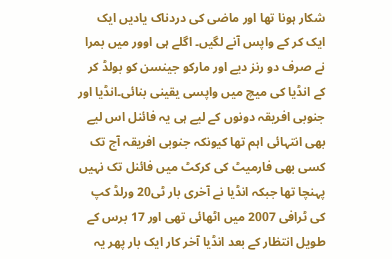شکار ہونا تھا اور ماضی کی دردناک یادیں ایک ایک کر کے واپس آنے لگیں۔ اگلے ہی اوور میں بمرا نے صرف دو رنز دیے اور مارکو جینسن کو بولڈ کر کے انڈیا کی میچ میں واپسی یقینی بنائی۔انڈیا اور جنوبی افریقہ دونوں کے لیے ہی یہ فائنل اس لیے بھی انتہائی اہم تھا کیونکہ جنوبی افریقہ آج تک کسی بھی فارمیٹ کی کرکٹ میں فائنل تک نہیں پہنچا تھا جبکہ انڈیا نے آخری بار ٹی20 ورلڈ کپ کی ٹرافی 2007 میں اٹھائی تھی اور 17 برس کے طویل انتظار کے بعد انڈیا آخر کار ایک بار پھر یہ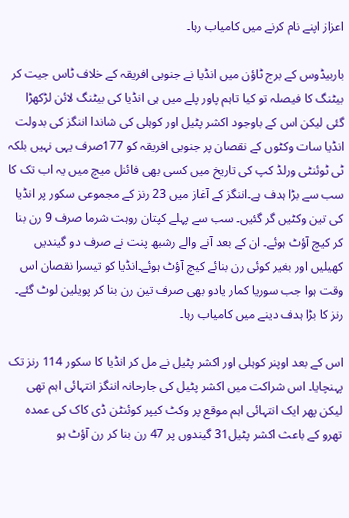اعزاز اپنے نام کرنے میں کامیاب رہا۔

باربیڈوس کے برج ٹاؤن میں انڈیا نے جنوبی افریقہ کے خلاف ٹاس جیت کر بیٹنگ کا فیصلہ تو کیا تاہم پاور پلے میں ہی انڈیا کی بیٹنگ لائن لڑکھڑا گئی لیکن اس کے باوجود اکشر پٹیل اور کوہلی کی شاندا اننگز کی بدولت انڈیا سات وکٹوں کے نقصان پر جنوبی افریقہ کو 177صرف یہی نہیں بلکہ ٹی ٹوئنٹی ورلڈ کپ کی تاریخ میں کسی بھی فائنل میچ میں یہ اب تک کا سب سے بڑا ہدف ہے۔اننگز کے آغاز میں 23 رنز کے مجموعی سکور پر انڈیا کی تین وکٹیں گر گئیں۔ سب سے پہلے کپتان روہت شرما صرف 9 رن بنا کر کیچ آؤٹ ہوئے۔ ان کے بعد آنے والے رشبھ پنت نے صرف دو گیندیں کھیلیں اور بغیر کوئی رن بنائے کیچ آؤٹ ہوئے۔انڈیا کو تیسرا نقصان اس وقت ہوا جب سوریا کمار یادو بھی صرف تین رن بنا کر پویلین لوٹ گئے۔ رنز کا بڑا ہدف دینے میں کامیاب رہا۔

اس کے بعد اوپنر کوہلی اور اکشر پٹیل نے مل کر انڈیا کا سکور 114 رنز تک پہنچایا۔ اس شراکت میں اکشر پٹیل کی جارحانہ اننگز انتہائی اہم تھی لیکن پھر ایک انتہائی اہم موقع پر وکٹ کیپر کوئنٹن ڈی کاک کی عمدہ تھرو کے باعث اکشر پٹیل31 گیندوں پر 47 رن بنا کر رن آؤٹ ہو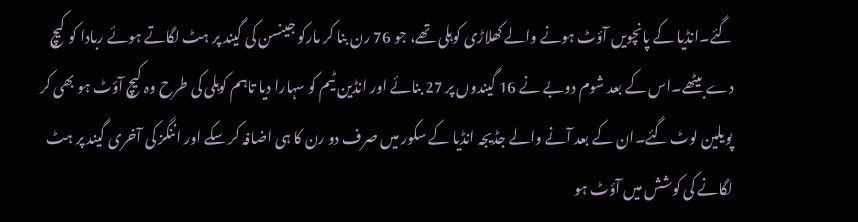گئے۔انڈیا کے پانچویں آؤٹ ہونے والے کھلاڑی کوہلی تھے، جو 76 رن بنا کر مارکو جینسن کی گیند پر ہٹ لگاتے ہوئے ربادا کو کیچ دے بیٹھے۔اس کے بعد شوم دوبے نے 16 گیندوں پر 27 بنائے اور انڈین ٹیم کو سہارا دیا تاہم کوہلی کی طرح وہ کیچ آؤٹ ہو بھی کر پویلین لوٹ گئے۔ان کے بعد آنے والے جڈیجہ انڈیا کے سکور میں صرف دو رن کا ہی اضافہ کر سکے اور اننگز کی آخری گیند پر ہٹ لگانے کی کوشش میں آؤٹ ہو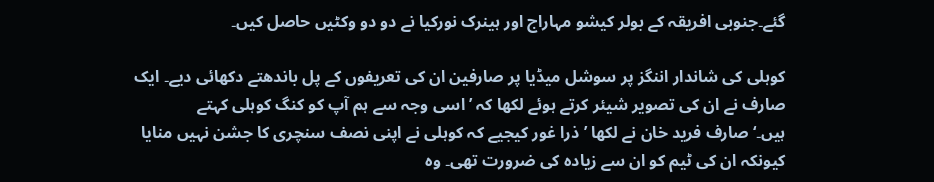گئے۔جنوبی افریقہ کے بولر کیشو مہاراج اور ہینرک نورکیا نے دو دو وکٹیں حاصل کیں۔

کوہلی کی شاندار اننگز پر سوشل میڈیا پر صارفین ان کی تعریفوں کے پل باندھتے دکھائی دیے۔ ایک صارف نے ان کی تصویر شیئر کرتے ہوئے لکھا کہ ’اسی وجہ سے ہم آپ کو کنگ کوہلی کہتے ہیں۔‘صارف فرید خان نے لکھا ’ذرا غور کیجیے کہ کوہلی نے اپنی نصف سنچری کا جشن نہیں منایا کیونکہ ان کی ٹیم کو ان سے زیادہ کی ضرورت تھی۔ وہ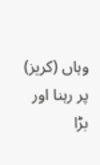وہاں (کریز) پر رہنا اور بڑا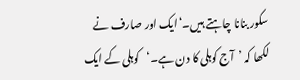سکور بنانا چاہتے ہیں۔‘ایک اور صارف نے لکھا کہ ’آج کوہلی کا دن ہے۔‘کوہلی کے ایک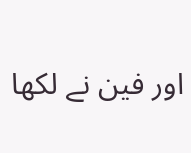اور فین نے لکھا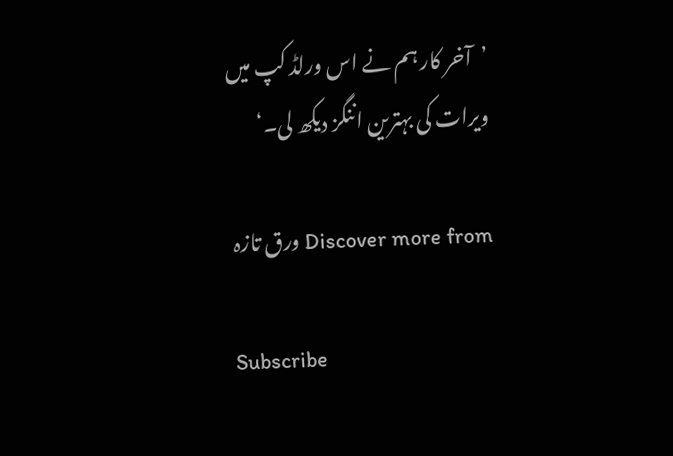’آخر کار ہم نے اس ورلڈ کپ میں ویرات کی بہترین اننگز دیکھ لی۔‘

Discover more from ورق تازہ

Subscribe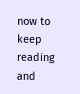now to keep reading and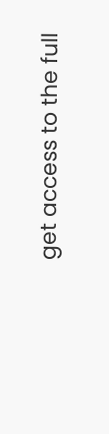get access to the full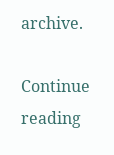archive.

Continue reading